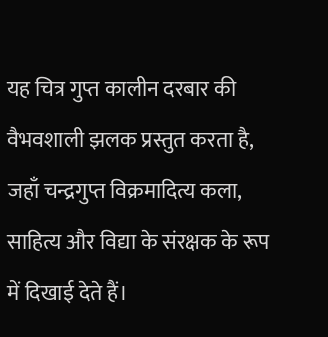यह चित्र गुप्त कालीन दरबार की वैभवशाली झलक प्रस्तुत करता है, जहाँ चन्द्रगुप्त विक्रमादित्य कला, साहित्य और विद्या के संरक्षक के रूप में दिखाई देते हैं।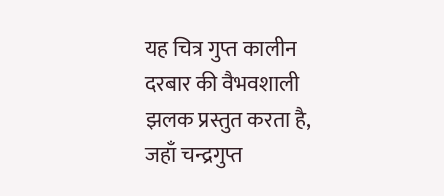यह चित्र गुप्त कालीन दरबार की वैभवशाली झलक प्रस्तुत करता है, जहाँ चन्द्रगुप्त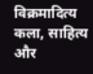विक्रमादित्य कला, साहित्य और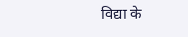विद्या के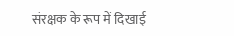संरक्षक के रूप में दिखाई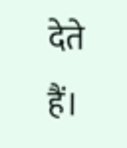देते हैं।